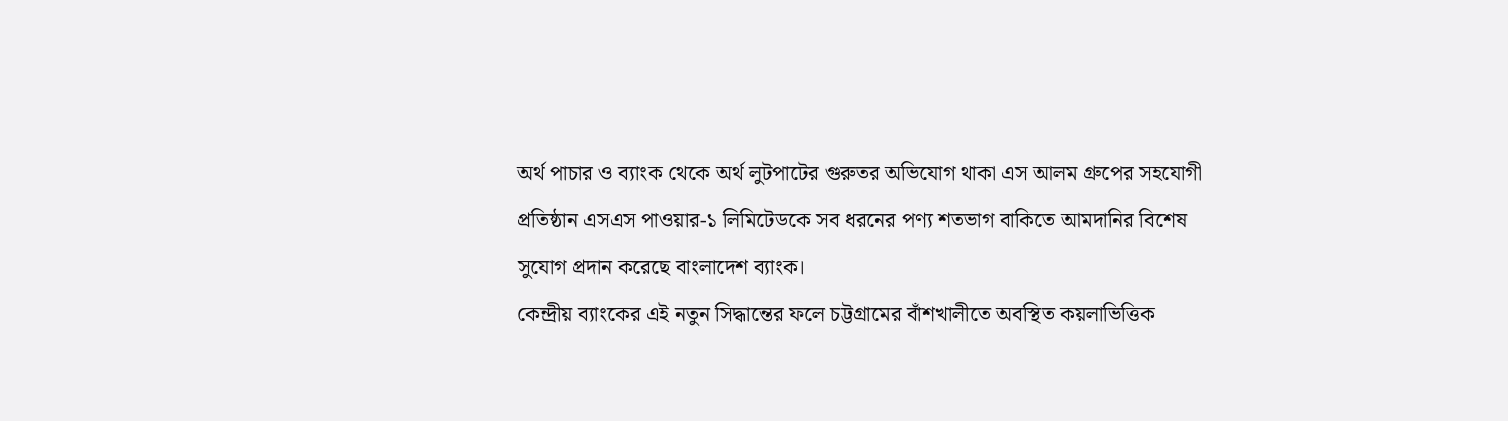অর্থ পাচার ও ব্যাংক থেকে অর্থ লুটপাটের গুরুতর অভিযোগ থাকা এস আলম গ্রুপের সহযোগী প্রতিষ্ঠান এসএস পাওয়ার-১ লিমিটেডকে সব ধরনের পণ্য শতভাগ বাকিতে আমদানির বিশেষ সুযোগ প্রদান করেছে বাংলাদেশ ব্যাংক।
কেন্দ্রীয় ব্যাংকের এই নতুন সিদ্ধান্তের ফলে চট্টগ্রামের বাঁশখালীতে অবস্থিত কয়লাভিত্তিক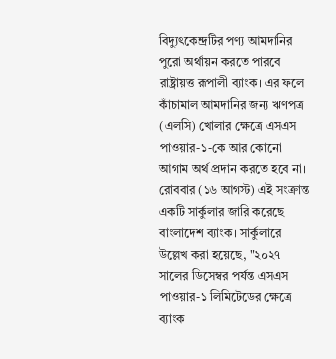বিদ্যুৎকেন্দ্রটির পণ্য আমদানির পুরো অর্থায়ন করতে পারবে রাষ্ট্রায়ত্ত রূপালী ব্যাংক। এর ফলে কাঁচামাল আমদানির জন্য ঋণপত্র (এলসি) খোলার ক্ষেত্রে এসএস পাওয়ার-১-কে আর কোনো আগাম অর্থ প্রদান করতে হবে না।
রোববার (১৬ আগস্ট) এই সংক্রান্ত একটি সার্কুলার জারি করেছে বাংলাদেশ ব্যাংক। সার্কুলারে উল্লেখ করা হয়েছে, "২০২৭ সালের ডিসেম্বর পর্যন্ত এসএস পাওয়ার-১ লিমিটেডের ক্ষেত্রে ব্যাংক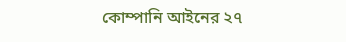কোম্পানি আইনের ২৭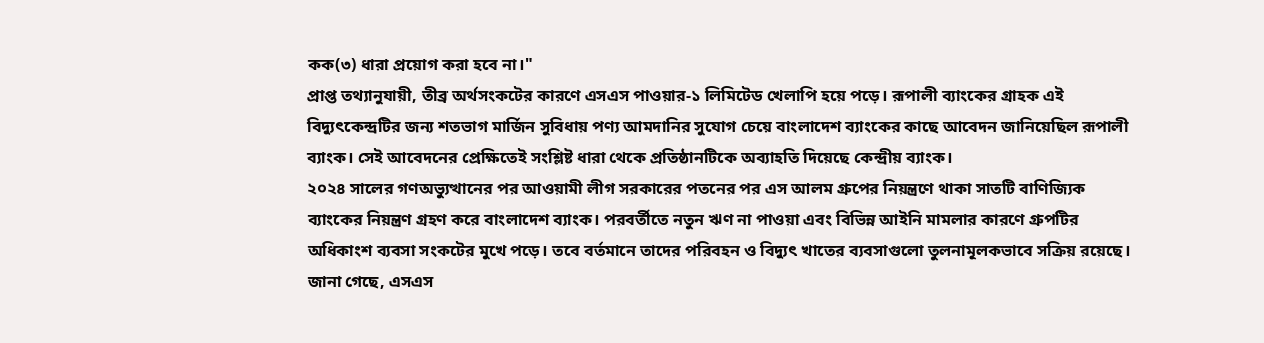কক(৩) ধারা প্রয়োগ করা হবে না।"
প্রাপ্ত তথ্যানুযায়ী, তীব্র অর্থসংকটের কারণে এসএস পাওয়ার-১ লিমিটেড খেলাপি হয়ে পড়ে। রূপালী ব্যাংকের গ্রাহক এই বিদ্যুৎকেন্দ্রটির জন্য শতভাগ মার্জিন সুবিধায় পণ্য আমদানির সুযোগ চেয়ে বাংলাদেশ ব্যাংকের কাছে আবেদন জানিয়েছিল রূপালী ব্যাংক। সেই আবেদনের প্রেক্ষিতেই সংশ্লিষ্ট ধারা থেকে প্রতিষ্ঠানটিকে অব্যাহতি দিয়েছে কেন্দ্রীয় ব্যাংক।
২০২৪ সালের গণঅভ্যুত্থানের পর আওয়ামী লীগ সরকারের পতনের পর এস আলম গ্রুপের নিয়ন্ত্রণে থাকা সাতটি বাণিজ্যিক ব্যাংকের নিয়ন্ত্রণ গ্রহণ করে বাংলাদেশ ব্যাংক। পরবর্তীতে নতুন ঋণ না পাওয়া এবং বিভিন্ন আইনি মামলার কারণে গ্রুপটির অধিকাংশ ব্যবসা সংকটের মুখে পড়ে। তবে বর্তমানে তাদের পরিবহন ও বিদ্যুৎ খাতের ব্যবসাগুলো তুলনামূলকভাবে সক্রিয় রয়েছে।
জানা গেছে, এসএস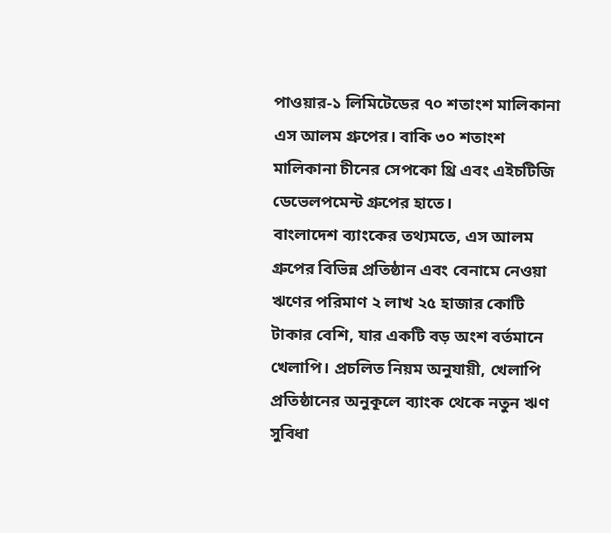পাওয়ার-১ লিমিটেডের ৭০ শতাংশ মালিকানা এস আলম গ্রুপের। বাকি ৩০ শতাংশ মালিকানা চীনের সেপকো থ্রি এবং এইচটিজি ডেভেলপমেন্ট গ্রুপের হাতে।
বাংলাদেশ ব্যাংকের তথ্যমতে, এস আলম গ্রুপের বিভিন্ন প্রতিষ্ঠান এবং বেনামে নেওয়া ঋণের পরিমাণ ২ লাখ ২৫ হাজার কোটি টাকার বেশি, যার একটি বড় অংশ বর্তমানে খেলাপি। প্রচলিত নিয়ম অনুযায়ী, খেলাপি প্রতিষ্ঠানের অনুকূলে ব্যাংক থেকে নতুন ঋণ সুবিধা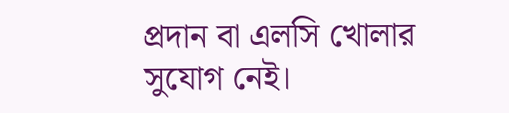প্রদান বা এলসি খোলার সুযোগ নেই।